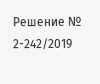Решение № 2-242/2019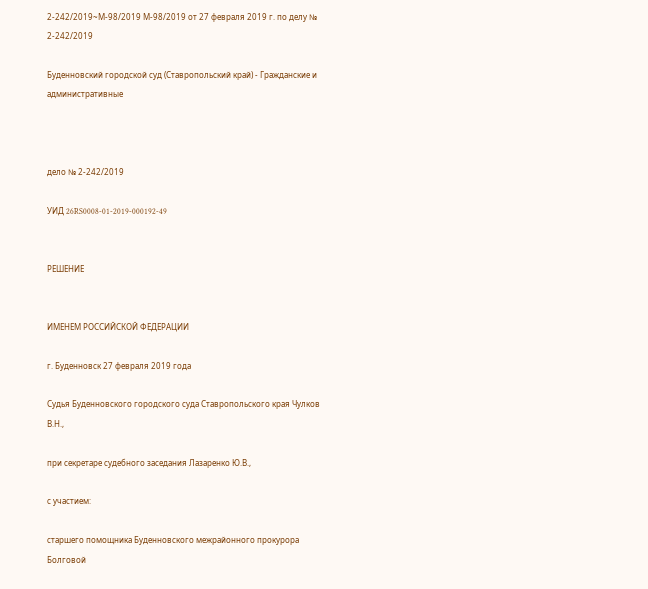2-242/2019~М-98/2019 М-98/2019 от 27 февраля 2019 г. по делу № 2-242/2019

Буденновский городской суд (Ставропольский край) - Гражданские и административные



дело № 2-242/2019

УИД 26RS0008-01-2019-000192-49


РЕШЕНИЕ


ИМЕНЕМ РОССИЙСКОЙ ФЕДЕРАЦИИ

г. Буденновск 27 февраля 2019 года

Судья Буденновского городского суда Ставропольского края Чулков В.Н.,

при секретаре судебного заседания Лазаренко Ю.В.,

с участием:

старшего помощника Буденновского межрайонного прокурора Болговой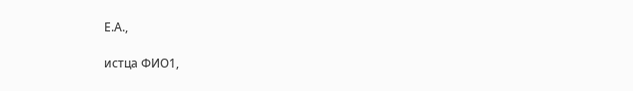Е.А.,

истца ФИО1,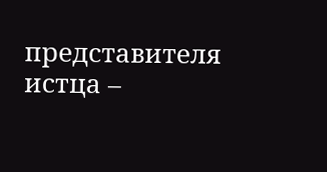представителя истца –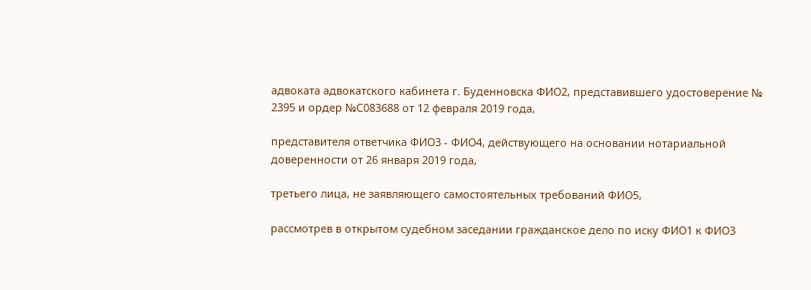адвоката адвокатского кабинета г. Буденновска ФИО2, представившего удостоверение № 2395 и ордер №С083688 от 12 февраля 2019 года,

представителя ответчика ФИО3 - ФИО4, действующего на основании нотариальной доверенности от 26 января 2019 года,

третьего лица, не заявляющего самостоятельных требований ФИО5,

рассмотрев в открытом судебном заседании гражданское дело по иску ФИО1 к ФИО3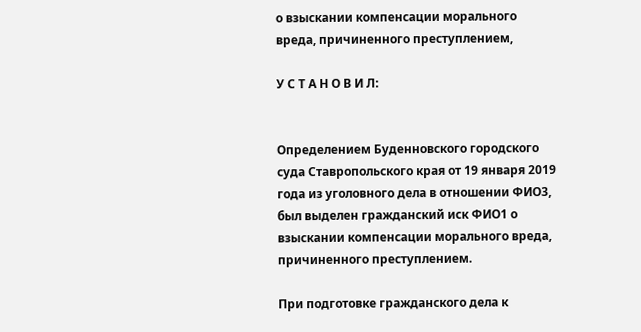о взыскании компенсации морального вреда, причиненного преступлением,

У С Т А Н О В И Л:


Определением Буденновского городского суда Ставропольского края от 19 января 2019 года из уголовного дела в отношении ФИО3, был выделен гражданский иск ФИО1 о взыскании компенсации морального вреда, причиненного преступлением.

При подготовке гражданского дела к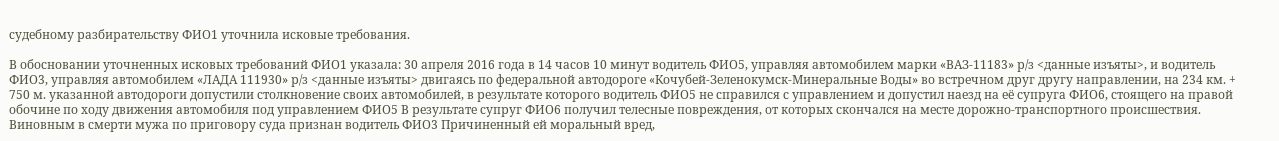судебному разбирательству ФИО1 уточнила исковые требования.

В обосновании уточненных исковых требований ФИО1 указала: 30 апреля 2016 года в 14 часов 10 минут водитель ФИО5, управляя автомобилем марки «ВАЗ-11183» р/з <данные изъяты>, и водитель ФИО3, управляя автомобилем «ЛАДА 111930» р/з <данные изъяты> двигаясь по федеральной автодороге «Кочубей-Зеленокумск-Минеральные Воды» во встречном друг другу направлении, на 234 км. + 750 м. указанной автодороги допустили столкновение своих автомобилей, в результате которого водитель ФИО5 не справился с управлением и допустил наезд на её супруга ФИО6, стоящего на правой обочине по ходу движения автомобиля под управлением ФИО5 В результате супруг ФИО6 получил телесные повреждения, от которых скончался на месте дорожно-транспортного происшествия. Виновным в смерти мужа по приговору суда признан водитель ФИО3 Причиненный ей моральный вред,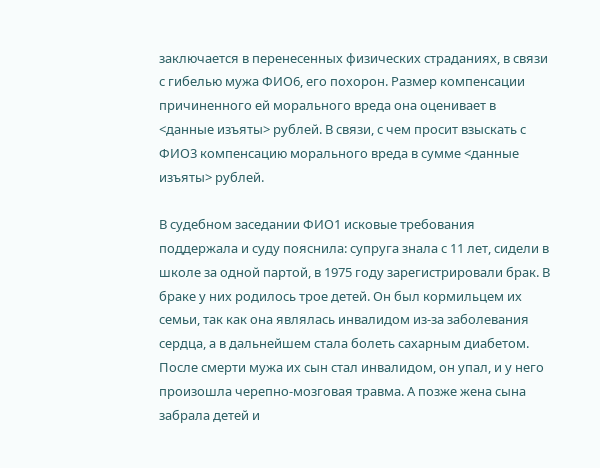заключается в перенесенных физических страданиях, в связи с гибелью мужа ФИО6, его похорон. Размер компенсации причиненного ей морального вреда она оценивает в <данные изъяты> рублей. В связи, с чем просит взыскать с ФИО3 компенсацию морального вреда в сумме <данные изъяты> рублей.

В судебном заседании ФИО1 исковые требования поддержала и суду пояснила: супруга знала с 11 лет, сидели в школе за одной партой, в 1975 году зарегистрировали брак. В браке у них родилось трое детей. Он был кормильцем их семьи, так как она являлась инвалидом из-за заболевания сердца, а в дальнейшем стала болеть сахарным диабетом. После смерти мужа их сын стал инвалидом, он упал, и у него произошла черепно-мозговая травма. А позже жена сына забрала детей и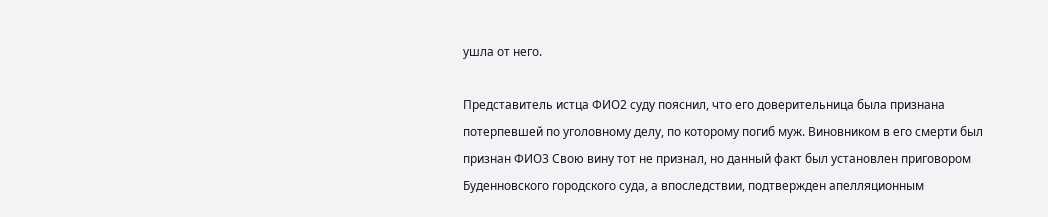ушла от него.

Представитель истца ФИО2 суду пояснил, что его доверительница была признана потерпевшей по уголовному делу, по которому погиб муж. Виновником в его смерти был признан ФИО3 Свою вину тот не признал, но данный факт был установлен приговором Буденновского городского суда, а впоследствии, подтвержден апелляционным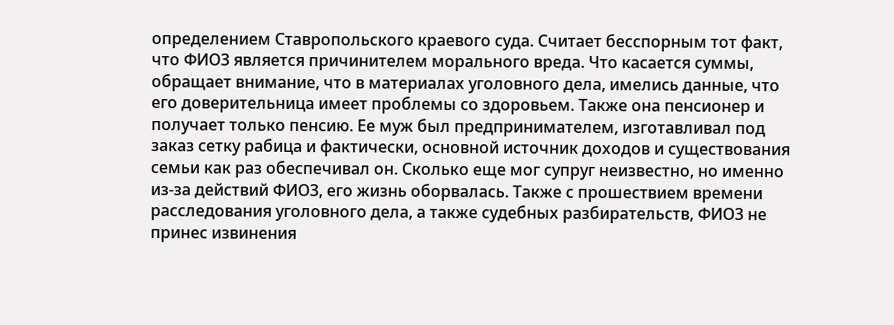определением Ставропольского краевого суда. Считает бесспорным тот факт, что ФИО3 является причинителем морального вреда. Что касается суммы, обращает внимание, что в материалах уголовного дела, имелись данные, что его доверительница имеет проблемы со здоровьем. Также она пенсионер и получает только пенсию. Ее муж был предпринимателем, изготавливал под заказ сетку рабица и фактически, основной источник доходов и существования семьи как раз обеспечивал он. Сколько еще мог супруг неизвестно, но именно из-за действий ФИО3, его жизнь оборвалась. Также с прошествием времени расследования уголовного дела, а также судебных разбирательств, ФИО3 не принес извинения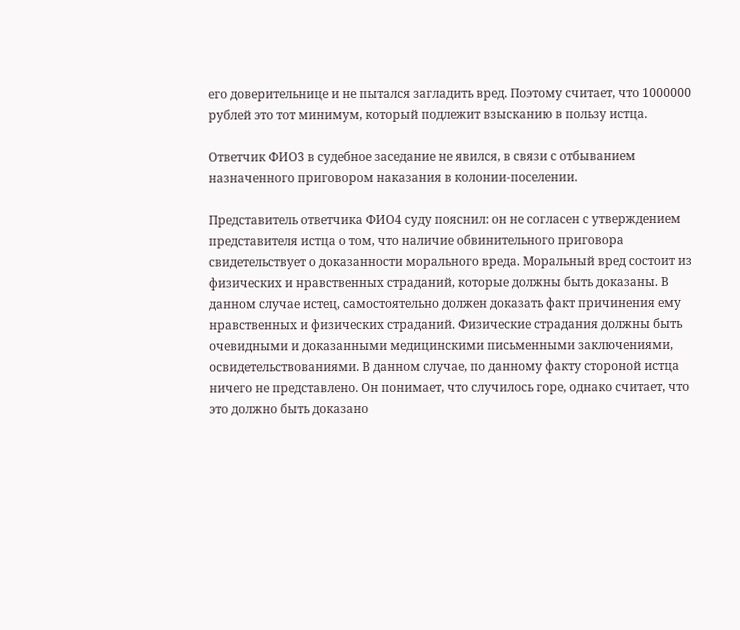его доверительнице и не пытался загладить вред. Поэтому считает, что 1000000 рублей это тот минимум, который подлежит взысканию в пользу истца.

Ответчик ФИО3 в судебное заседание не явился, в связи с отбыванием назначенного приговором наказания в колонии-поселении.

Представитель ответчика ФИО4 суду пояснил: он не согласен с утверждением представителя истца о том, что наличие обвинительного приговора свидетельствует о доказанности морального вреда. Моральный вред состоит из физических и нравственных страданий, которые должны быть доказаны. В данном случае истец, самостоятельно должен доказать факт причинения ему нравственных и физических страданий. Физические страдания должны быть очевидными и доказанными медицинскими письменными заключениями, освидетельствованиями. В данном случае, по данному факту стороной истца ничего не представлено. Он понимает, что случилось горе, однако считает, что это должно быть доказано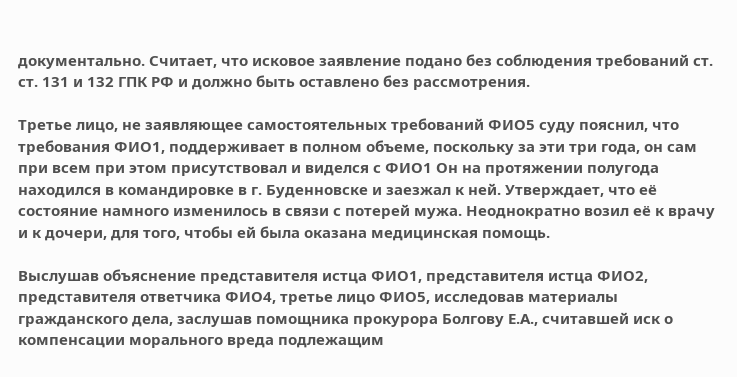документально. Считает, что исковое заявление подано без соблюдения требований ст. ст. 131 и 132 ГПК РФ и должно быть оставлено без рассмотрения.

Третье лицо, не заявляющее самостоятельных требований ФИО5 суду пояснил, что требования ФИО1, поддерживает в полном объеме, поскольку за эти три года, он сам при всем при этом присутствовал и виделся с ФИО1 Он на протяжении полугода находился в командировке в г. Буденновске и заезжал к ней. Утверждает, что её состояние намного изменилось в связи с потерей мужа. Неоднократно возил её к врачу и к дочери, для того, чтобы ей была оказана медицинская помощь.

Выслушав объяснение представителя истца ФИО1, представителя истца ФИО2, представителя ответчика ФИО4, третье лицо ФИО5, исследовав материалы гражданского дела, заслушав помощника прокурора Болгову Е.А., считавшей иск о компенсации морального вреда подлежащим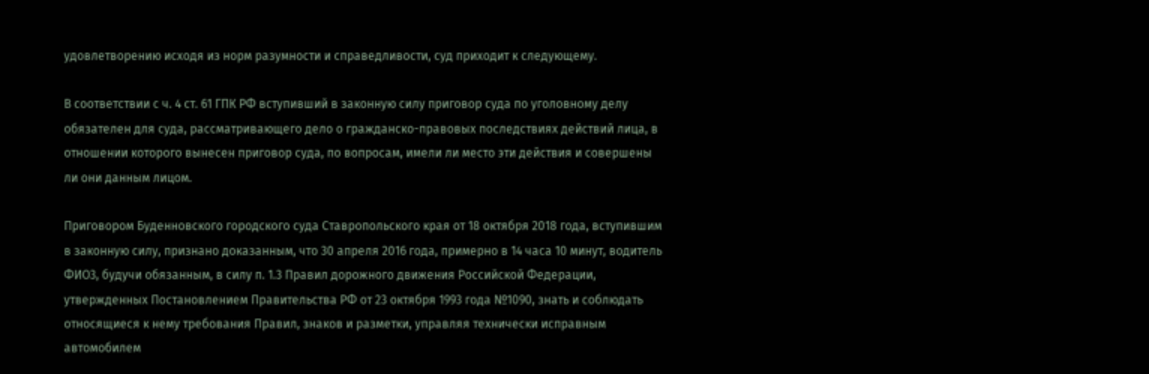удовлетворению исходя из норм разумности и справедливости, суд приходит к следующему.

В соответствии с ч. 4 ст. 61 ГПК РФ вступивший в законную силу приговор суда по уголовному делу обязателен для суда, рассматривающего дело о гражданско-правовых последствиях действий лица, в отношении которого вынесен приговор суда, по вопросам, имели ли место эти действия и совершены ли они данным лицом.

Приговором Буденновского городского суда Ставропольского края от 18 октября 2018 года, вступившим в законную силу, признано доказанным, что 30 апреля 2016 года, примерно в 14 часа 10 минут, водитель ФИО3, будучи обязанным, в силу п. 1.3 Правил дорожного движения Российской Федерации, утвержденных Постановлением Правительства РФ от 23 октября 1993 года №1090, знать и соблюдать относящиеся к нему требования Правил, знаков и разметки, управляя технически исправным автомобилем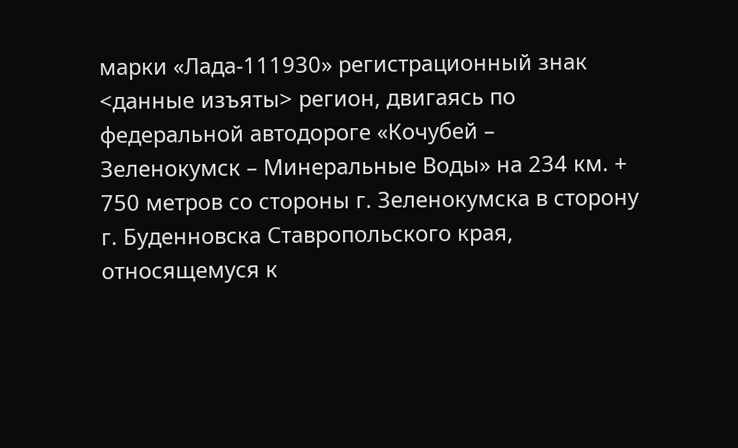марки «Лада-111930» регистрационный знак <данные изъяты> регион, двигаясь по федеральной автодороге «Кочубей – Зеленокумск – Минеральные Воды» на 234 км. + 750 метров со стороны г. Зеленокумска в сторону г. Буденновска Ставропольского края, относящемуся к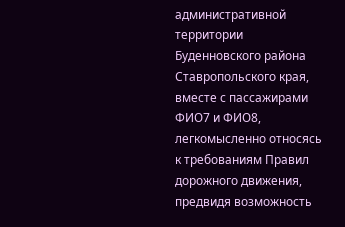административной территории Буденновского района Ставропольского края, вместе с пассажирами ФИО7 и ФИО8, легкомысленно относясь к требованиям Правил дорожного движения, предвидя возможность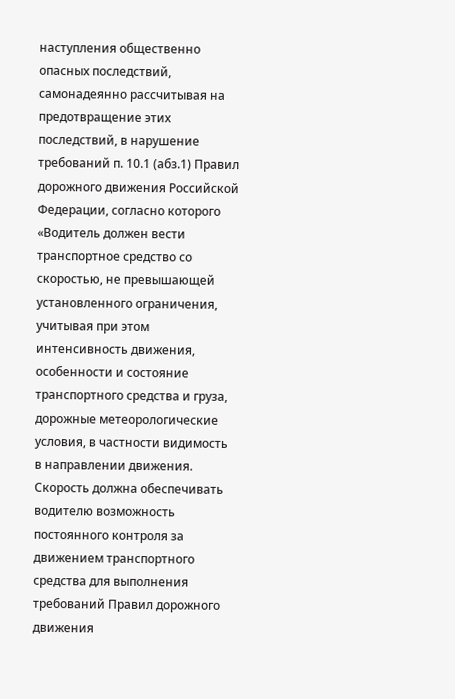наступления общественно опасных последствий, самонадеянно рассчитывая на предотвращение этих последствий, в нарушение требований п. 10.1 (абз.1) Правил дорожного движения Российской Федерации, согласно которого «Водитель должен вести транспортное средство со скоростью, не превышающей установленного ограничения, учитывая при этом интенсивность движения, особенности и состояние транспортного средства и груза, дорожные метеорологические условия, в частности видимость в направлении движения. Скорость должна обеспечивать водителю возможность постоянного контроля за движением транспортного средства для выполнения требований Правил дорожного движения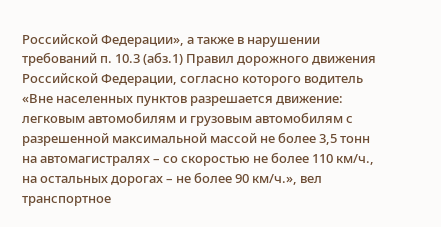Российской Федерации», а также в нарушении требований п. 10.3 (абз.1) Правил дорожного движения Российской Федерации, согласно которого водитель «Вне населенных пунктов разрешается движение: легковым автомобилям и грузовым автомобилям с разрешенной максимальной массой не более 3,5 тонн на автомагистралях – со скоростью не более 110 км/ч., на остальных дорогах – не более 90 км/ч.», вел транспортное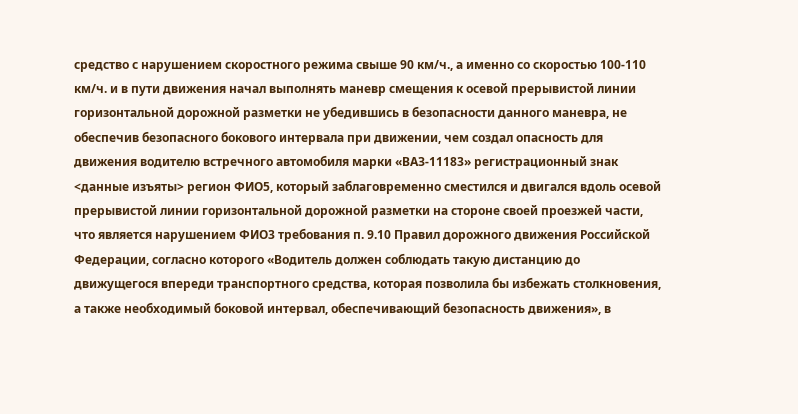средство с нарушением скоростного режима свыше 90 км/ч., а именно со скоростью 100-110 км/ч. и в пути движения начал выполнять маневр смещения к осевой прерывистой линии горизонтальной дорожной разметки не убедившись в безопасности данного маневра, не обеспечив безопасного бокового интервала при движении, чем создал опасность для движения водителю встречного автомобиля марки «ВАЗ-11183» регистрационный знак <данные изъяты> регион ФИО5, который заблаговременно сместился и двигался вдоль осевой прерывистой линии горизонтальной дорожной разметки на стороне своей проезжей части, что является нарушением ФИО3 требования п. 9.10 Правил дорожного движения Российской Федерации, согласно которого «Водитель должен соблюдать такую дистанцию до движущегося впереди транспортного средства, которая позволила бы избежать столкновения, а также необходимый боковой интервал, обеспечивающий безопасность движения», в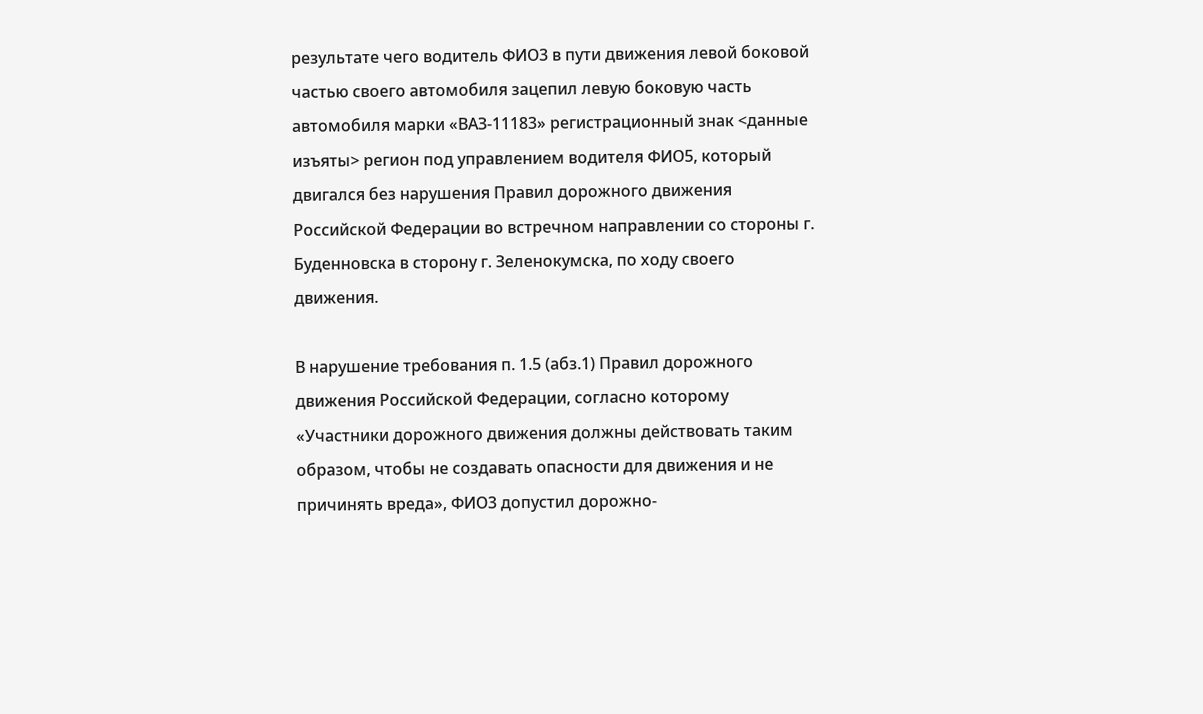результате чего водитель ФИО3 в пути движения левой боковой частью своего автомобиля зацепил левую боковую часть автомобиля марки «ВАЗ-11183» регистрационный знак <данные изъяты> регион под управлением водителя ФИО5, который двигался без нарушения Правил дорожного движения Российской Федерации во встречном направлении со стороны г. Буденновска в сторону г. Зеленокумска, по ходу своего движения.

В нарушение требования п. 1.5 (абз.1) Правил дорожного движения Российской Федерации, согласно которому «Участники дорожного движения должны действовать таким образом, чтобы не создавать опасности для движения и не причинять вреда», ФИО3 допустил дорожно-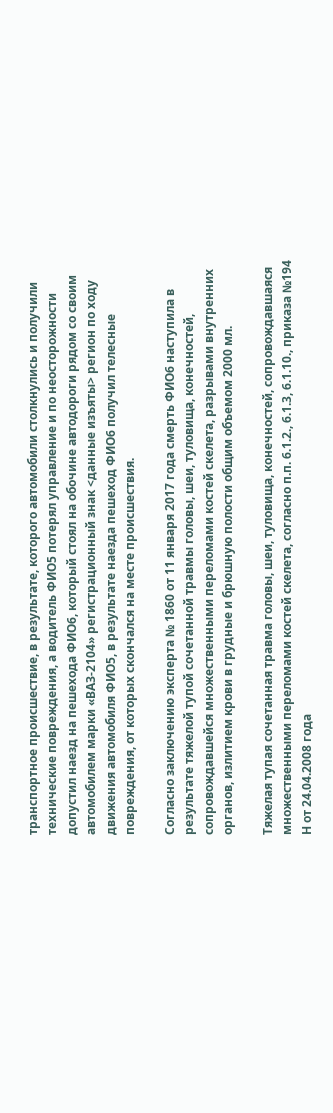транспортное происшествие, в результате, которого автомобили столкнулись и получили технические повреждения, а водитель ФИО5 потерял управление и по неосторожности допустил наезд на пешехода ФИО6, который стоял на обочине автодороги рядом со своим автомобилем марки «ВАЗ-2104» регистрационный знак <данные изъяты> регион по ходу движения автомобиля ФИО5, в результате наезда пешеход ФИО6 получил телесные повреждения, от которых скончался на месте происшествия.

Согласно заключению эксперта № 1860 от 11 января 2017 года смерть ФИО6 наступила в результате тяжелой тупой сочетанной травмы головы, шеи, туловища, конечностей, сопровождавшейся множественными переломами костей скелета, разрывами внутренних органов, излитием крови в грудные и брюшную полости общим объемом 2000 мл.

Тяжелая тупая сочетанная травма головы, шеи, туловища, конечностей, сопровождавшаяся множественными переломами костей скелета, согласно п.п. 6.1.2., 6.1.3, 6.1.10., приказа №194 Н от 24.04.2008 года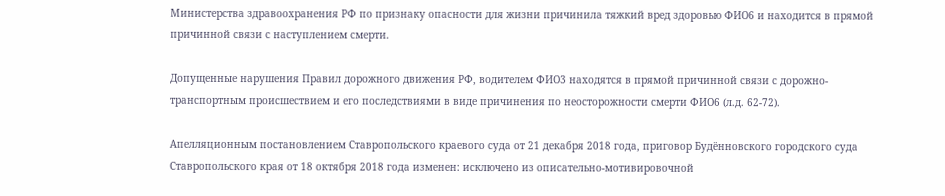Министерства здравоохранения РФ по признаку опасности для жизни причинила тяжкий вред здоровью ФИО6 и находится в прямой причинной связи с наступлением смерти.

Допущенные нарушения Правил дорожного движения РФ, водителем ФИО3 находятся в прямой причинной связи с дорожно-транспортным происшествием и его последствиями в виде причинения по неосторожности смерти ФИО6 (л.д. 62-72).

Апелляционным постановлением Ставропольского краевого суда от 21 декабря 2018 года, приговор Будённовского городского суда Ставропольского края от 18 октября 2018 года изменен: исключено из описательно-мотивировочной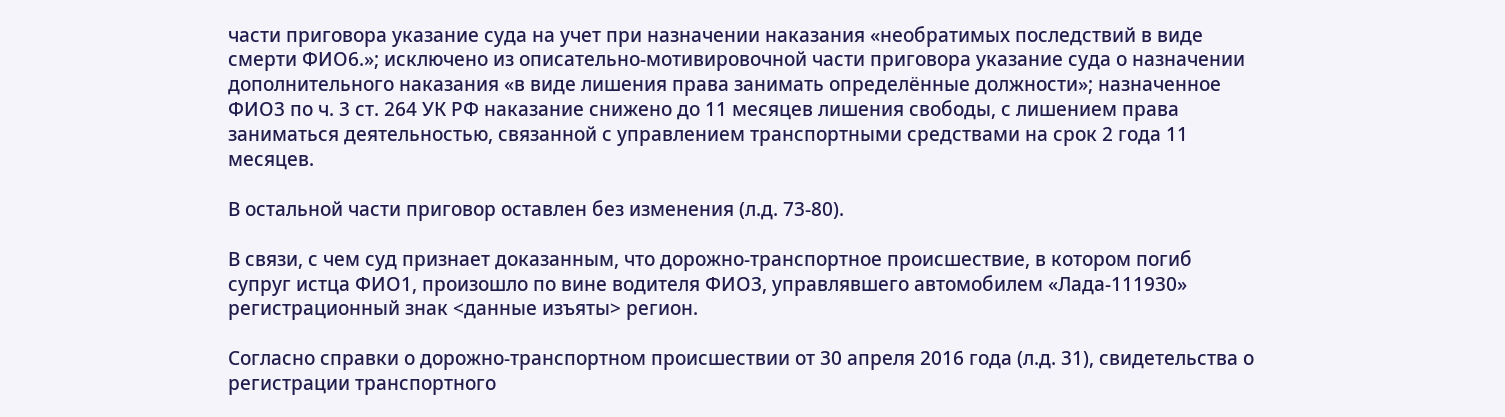части приговора указание суда на учет при назначении наказания «необратимых последствий в виде смерти ФИО6.»; исключено из описательно-мотивировочной части приговора указание суда о назначении дополнительного наказания «в виде лишения права занимать определённые должности»; назначенное ФИО3 по ч. 3 ст. 264 УК РФ наказание снижено до 11 месяцев лишения свободы, с лишением права заниматься деятельностью, связанной с управлением транспортными средствами на срок 2 года 11 месяцев.

В остальной части приговор оставлен без изменения (л.д. 73-80).

В связи, с чем суд признает доказанным, что дорожно-транспортное происшествие, в котором погиб супруг истца ФИО1, произошло по вине водителя ФИО3, управлявшего автомобилем «Лада-111930» регистрационный знак <данные изъяты> регион.

Согласно справки о дорожно-транспортном происшествии от 30 апреля 2016 года (л.д. 31), свидетельства о регистрации транспортного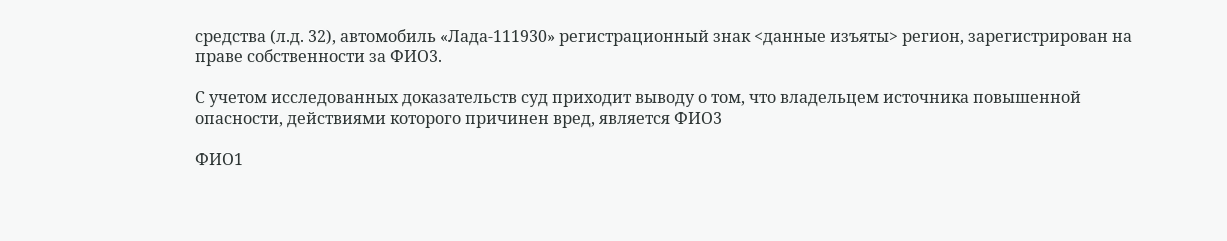средства (л.д. 32), автомобиль «Лада-111930» регистрационный знак <данные изъяты> регион, зарегистрирован на праве собственности за ФИО3.

С учетом исследованных доказательств суд приходит выводу о том, что владельцем источника повышенной опасности, действиями которого причинен вред, является ФИО3

ФИО1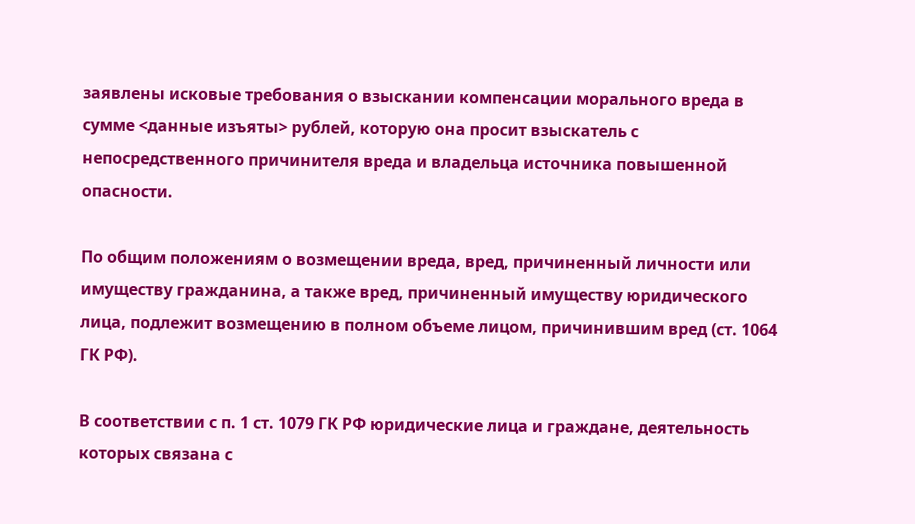заявлены исковые требования о взыскании компенсации морального вреда в сумме <данные изъяты> рублей, которую она просит взыскатель с непосредственного причинителя вреда и владельца источника повышенной опасности.

По общим положениям о возмещении вреда, вред, причиненный личности или имуществу гражданина, а также вред, причиненный имуществу юридического лица, подлежит возмещению в полном объеме лицом, причинившим вред (ст. 1064 ГК РФ).

В соответствии с п. 1 ст. 1079 ГК РФ юридические лица и граждане, деятельность которых связана с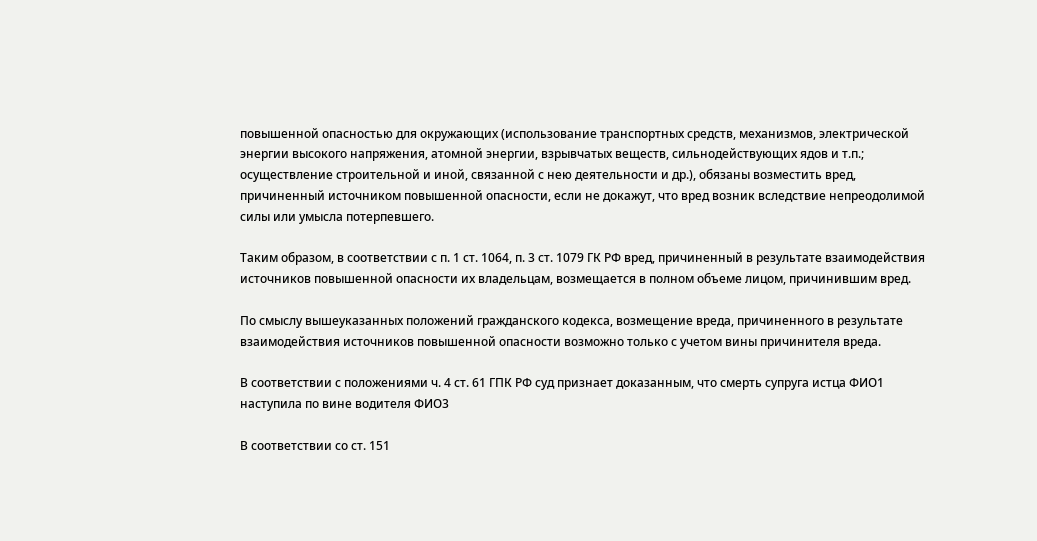повышенной опасностью для окружающих (использование транспортных средств, механизмов, электрической энергии высокого напряжения, атомной энергии, взрывчатых веществ, сильнодействующих ядов и т.п.; осуществление строительной и иной, связанной с нею деятельности и др.), обязаны возместить вред, причиненный источником повышенной опасности, если не докажут, что вред возник вследствие непреодолимой силы или умысла потерпевшего.

Таким образом, в соответствии с п. 1 ст. 1064, п. 3 ст. 1079 ГК РФ вред, причиненный в результате взаимодействия источников повышенной опасности их владельцам, возмещается в полном объеме лицом, причинившим вред.

По смыслу вышеуказанных положений гражданского кодекса, возмещение вреда, причиненного в результате взаимодействия источников повышенной опасности возможно только с учетом вины причинителя вреда.

В соответствии с положениями ч. 4 ст. 61 ГПК РФ суд признает доказанным, что смерть супруга истца ФИО1 наступила по вине водителя ФИО3

В соответствии со ст. 151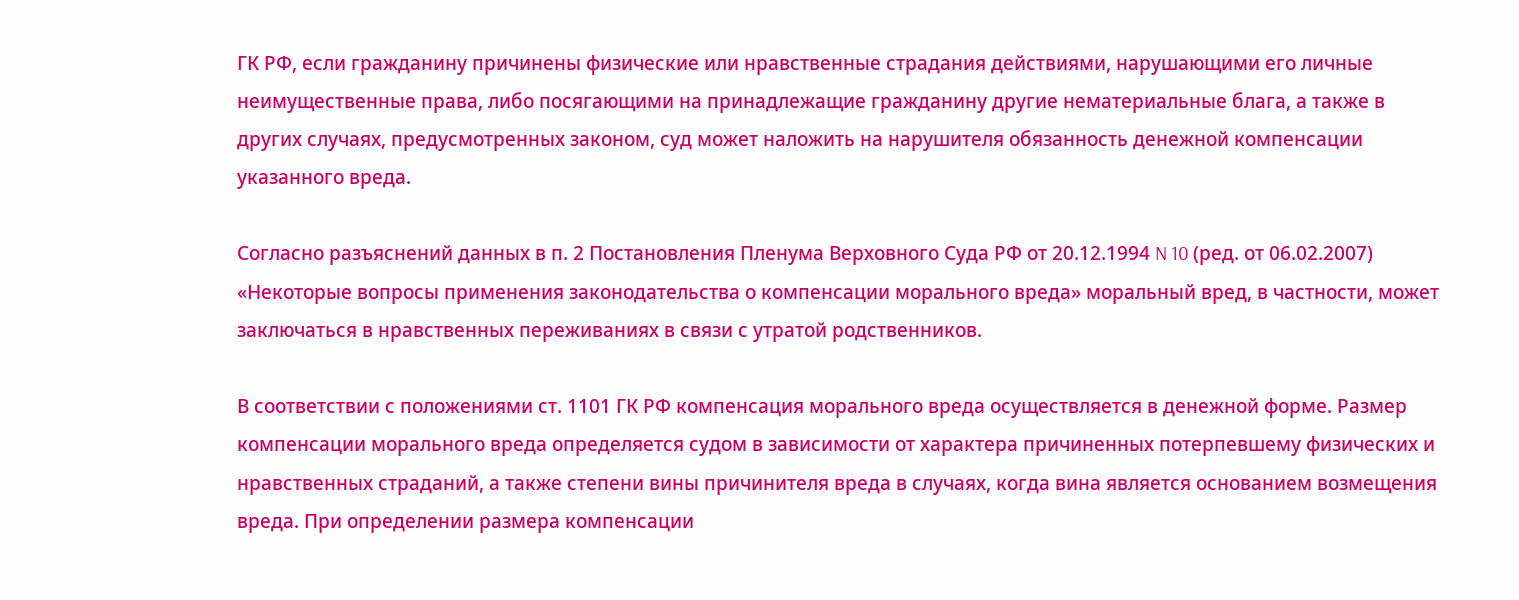ГК РФ, если гражданину причинены физические или нравственные страдания действиями, нарушающими его личные неимущественные права, либо посягающими на принадлежащие гражданину другие нематериальные блага, а также в других случаях, предусмотренных законом, суд может наложить на нарушителя обязанность денежной компенсации указанного вреда.

Согласно разъяснений данных в п. 2 Постановления Пленума Верховного Суда РФ от 20.12.1994 N 10 (ред. от 06.02.2007) «Некоторые вопросы применения законодательства о компенсации морального вреда» моральный вред, в частности, может заключаться в нравственных переживаниях в связи с утратой родственников.

В соответствии с положениями ст. 1101 ГК РФ компенсация морального вреда осуществляется в денежной форме. Размер компенсации морального вреда определяется судом в зависимости от характера причиненных потерпевшему физических и нравственных страданий, а также степени вины причинителя вреда в случаях, когда вина является основанием возмещения вреда. При определении размера компенсации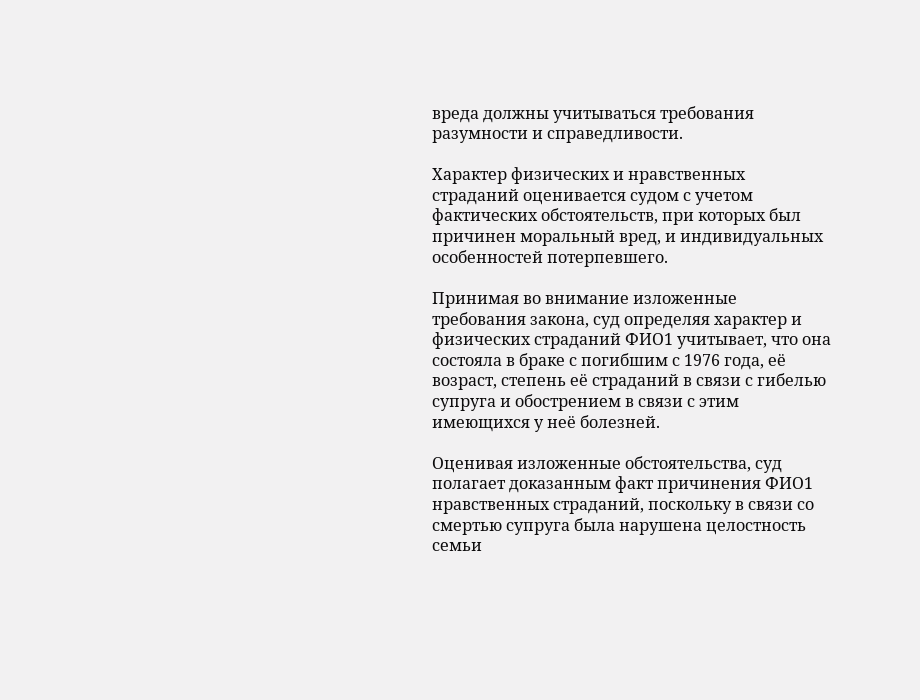вреда должны учитываться требования разумности и справедливости.

Характер физических и нравственных страданий оценивается судом с учетом фактических обстоятельств, при которых был причинен моральный вред, и индивидуальных особенностей потерпевшего.

Принимая во внимание изложенные требования закона, суд определяя характер и физических страданий ФИО1 учитывает, что она состояла в браке с погибшим с 1976 года, её возраст, степень её страданий в связи с гибелью супруга и обострением в связи с этим имеющихся у неё болезней.

Оценивая изложенные обстоятельства, суд полагает доказанным факт причинения ФИО1 нравственных страданий, поскольку в связи со смертью супруга была нарушена целостность семьи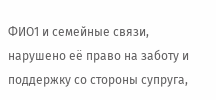ФИО1 и семейные связи, нарушено её право на заботу и поддержку со стороны супруга,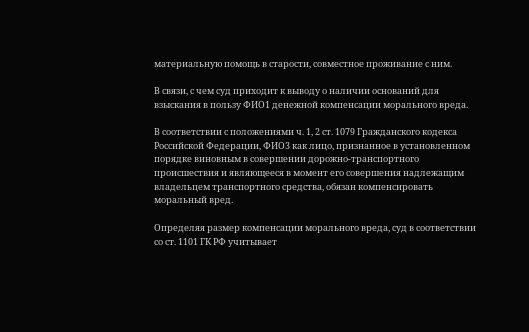материальную помощь в старости, совместное проживание с ним.

В связи, с чем суд приходит к выводу о наличии оснований для взыскания в пользу ФИО1 денежной компенсации морального вреда.

В соответствии с положениями ч. 1, 2 ст. 1079 Гражданского кодекса Российской Федерации, ФИО3 как лицо, признанное в установленном порядке виновным в совершении дорожно-транспортного происшествия и являющееся в момент его совершения надлежащим владельцем транспортного средства, обязан компенсировать моральный вред.

Определяя размер компенсации морального вреда, суд в соответствии со ст. 1101 ГК РФ учитывает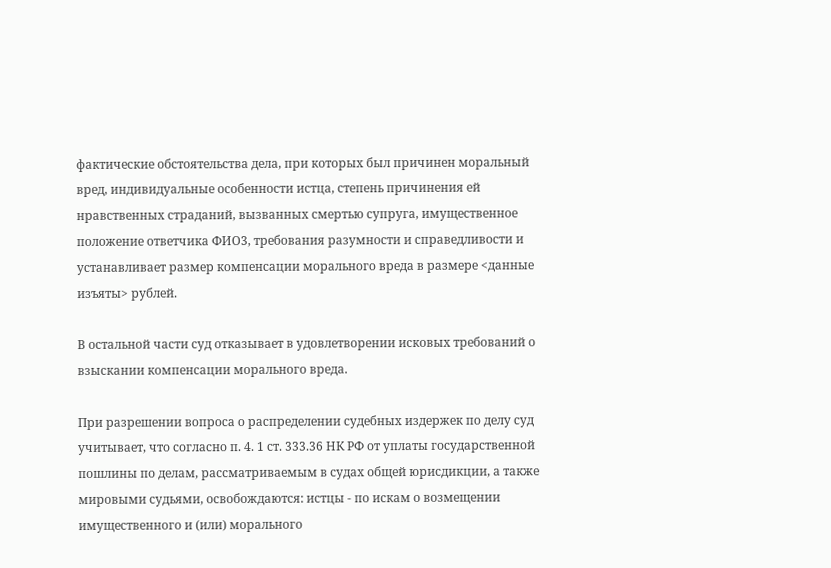фактические обстоятельства дела, при которых был причинен моральный вред, индивидуальные особенности истца, степень причинения ей нравственных страданий, вызванных смертью супруга, имущественное положение ответчика ФИО3, требования разумности и справедливости и устанавливает размер компенсации морального вреда в размере <данные изъяты> рублей.

В остальной части суд отказывает в удовлетворении исковых требований о взыскании компенсации морального вреда.

При разрешении вопроса о распределении судебных издержек по делу суд учитывает, что согласно п. 4. 1 ст. 333.36 НК РФ от уплаты государственной пошлины по делам, рассматриваемым в судах общей юрисдикции, а также мировыми судьями, освобождаются: истцы - по искам о возмещении имущественного и (или) морального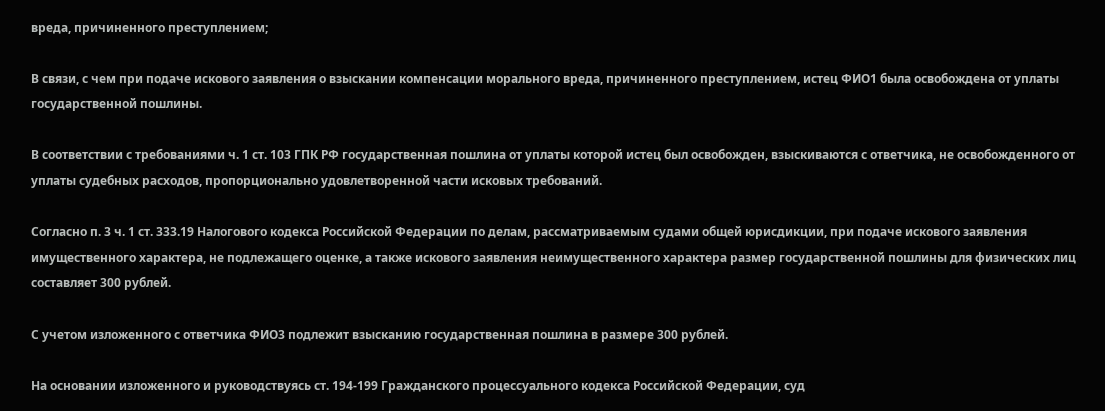вреда, причиненного преступлением;

В связи, с чем при подаче искового заявления о взыскании компенсации морального вреда, причиненного преступлением, истец ФИО1 была освобождена от уплаты государственной пошлины.

В соответствии с требованиями ч. 1 ст. 103 ГПК РФ государственная пошлина от уплаты которой истец был освобожден, взыскиваются с ответчика, не освобожденного от уплаты судебных расходов, пропорционально удовлетворенной части исковых требований.

Согласно п. 3 ч. 1 ст. 333.19 Налогового кодекса Российской Федерации по делам, рассматриваемым судами общей юрисдикции, при подаче искового заявления имущественного характера, не подлежащего оценке, а также искового заявления неимущественного характера размер государственной пошлины для физических лиц составляет 300 рублей.

С учетом изложенного с ответчика ФИО3 подлежит взысканию государственная пошлина в размере 300 рублей.

На основании изложенного и руководствуясь ст. 194-199 Гражданского процессуального кодекса Российской Федерации, суд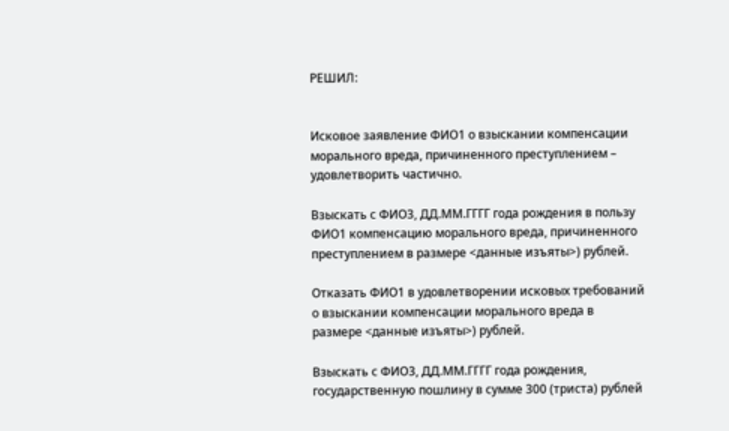РЕШИЛ:


Исковое заявление ФИО1 о взыскании компенсации морального вреда, причиненного преступлением – удовлетворить частично.

Взыскать с ФИО3, ДД.ММ.ГГГГ года рождения в пользу ФИО1 компенсацию морального вреда, причиненного преступлением в размере <данные изъяты>) рублей.

Отказать ФИО1 в удовлетворении исковых требований о взыскании компенсации морального вреда в размере <данные изъяты>) рублей.

Взыскать с ФИО3, ДД.ММ.ГГГГ года рождения, государственную пошлину в сумме 300 (триста) рублей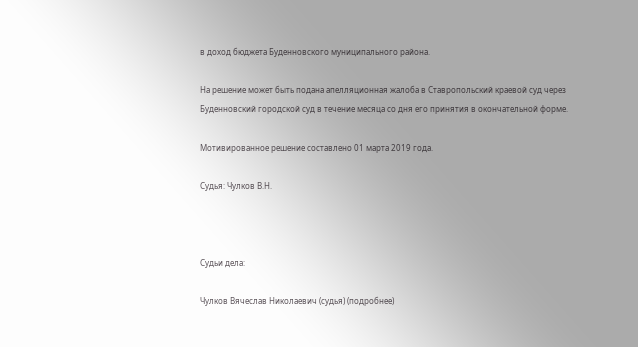в доход бюджета Буденновского муниципального района.

На решение может быть подана апелляционная жалоба в Ставропольский краевой суд через Буденновский городской суд в течение месяца со дня его принятия в окончательной форме.

Мотивированное решение составлено 01 марта 2019 года.

Судья: Чулков В.Н.



Судьи дела:

Чулков Вячеслав Николаевич (судья) (подробнее)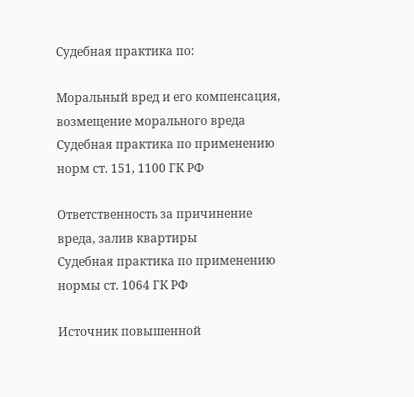Судебная практика по:

Моральный вред и его компенсация, возмещение морального вреда
Судебная практика по применению норм ст. 151, 1100 ГК РФ

Ответственность за причинение вреда, залив квартиры
Судебная практика по применению нормы ст. 1064 ГК РФ

Источник повышенной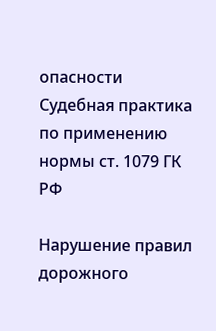опасности
Судебная практика по применению нормы ст. 1079 ГК РФ

Нарушение правил дорожного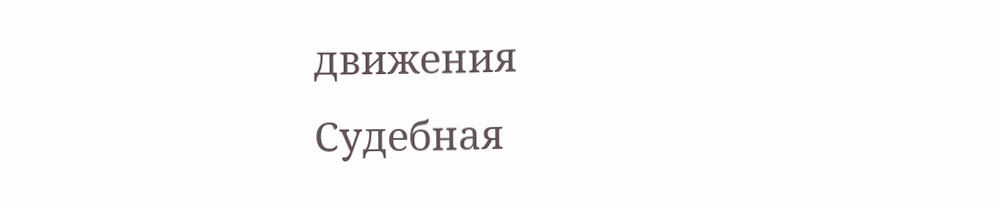движения
Судебная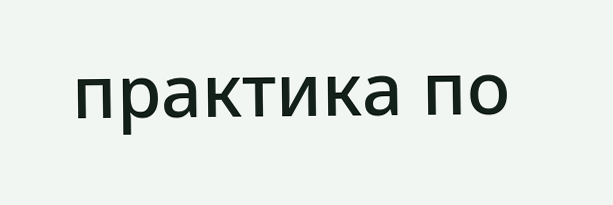практика по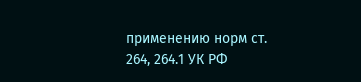применению норм ст. 264, 264.1 УК РФ